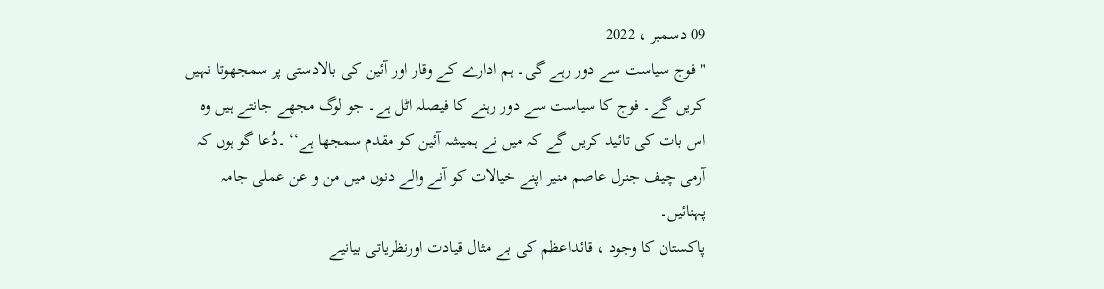09 دسمبر ، 2022
" فوج سیاست سے دور رہے گی۔ ہم ادارے کے وقار اور آئین کی بالادستی پر سمجھوتا نہیں کریں گے۔ فوج کا سیاست سے دور رہنے کا فیصلہ اٹل ہے۔ جو لوگ مجھے جانتے ہیں وہ اس بات کی تائید کریں گے کہ میں نے ہمیشہ آئین کو مقدم سمجھا ہے‘‘ ۔دُعا گو ہوں کہ آرمی چیف جنرل عاصم منیر اپنے خیالات کو آنے والے دنوں میں من و عن عملی جامہ پہنائیں۔
پاکستان کا وجود ، قائداعظم کی بے مثال قیادت اورنظریاتی بیانیے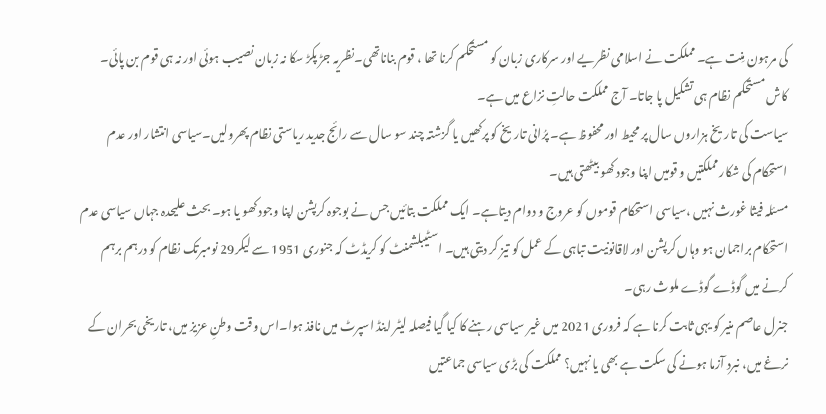کی مرہون مِنت ہے۔ مملکت نے اسلامی نظریے اور سرکاری زبان کو مستحکم کرنا تھا ، قوم بناناتھی۔نظریہ جڑ پکڑ سکا نہ زبان نصیب ہوئی اور نہ ہی قوم بن پائی۔ کاش مستحکم نظام ہی تشکیل پا جاتا۔ آج مملکت حالتِ نزاع میں ہے۔
سیاست کی تاریخ ہزاروں سال پر محیط اور محفوظ ہے۔ پرُانی تاریخ کو پرکھیں یا گزشتہ چند سو سال سے رائج جدید ریاستی نظام پھرولیں۔سیاسی انتشار اور عدم استحکام کی شکار مملکتیں و قومیں اپنا وجود کھو بیٹھتی ہیں۔
مسئلہ فیثا غورث نہیں ،سیاسی استحکام قوموں کو عروج و دوام دیتاہے۔ ایک مملکت بتائیں جس نے بوجوہ کرپشن اپنا وجود کھو یا ہو۔ بحث علیحدہ جہاں سیاسی عدم استحکام براجمان ہو وہاں کرپشن اور لاقانونیت تباہی کے عمل کو تیز کر دیتی ہیں۔ اسٹیبلشمنٹ کو کریڈٹ کہ جنوری 1951 سے لیکر29 نومبرتک نظام کو درہم برہم کرنے میں گوڈے گوڈے ملوث رہی۔
جنرل عاصم منیر کو یہی ثابت کرنا ہے کہ فروری 2021 میں غیر سیاسی رہنے کا کیا گیا فیصلہ لیٹر اینڈ اسپرٹ میں نافذ ہوا۔اس وقت وطنِ عزیز میں، تاریخی بحران کے نرغے میں، نبرد آزما ہونے کی سکت ہے بھی یا نہیں؟ مملکت کی بڑی سیاسی جماعتیں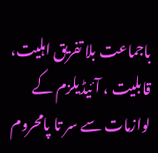باجماعت بلا تفریق اہلیت، قابلیت ، آئیڈیلزم کے لوازمات سے سر تا پامحروم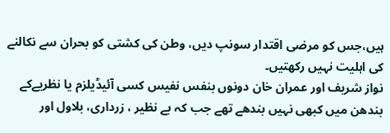ہیں،جس کو مرضی اقتدار سونپ دیں، وطن کی کشتی کو بحران سے نکالنے کی اہلیت نہیں رکھتیں۔
نواز شریف اور عمران خان دونوں بنفس نفیس کسی آئیڈیلزم یا نظریےکے بندھن میں کبھی نہیں بندھے تھے جب کہ بے نظیر ، زرداری، بلاول اور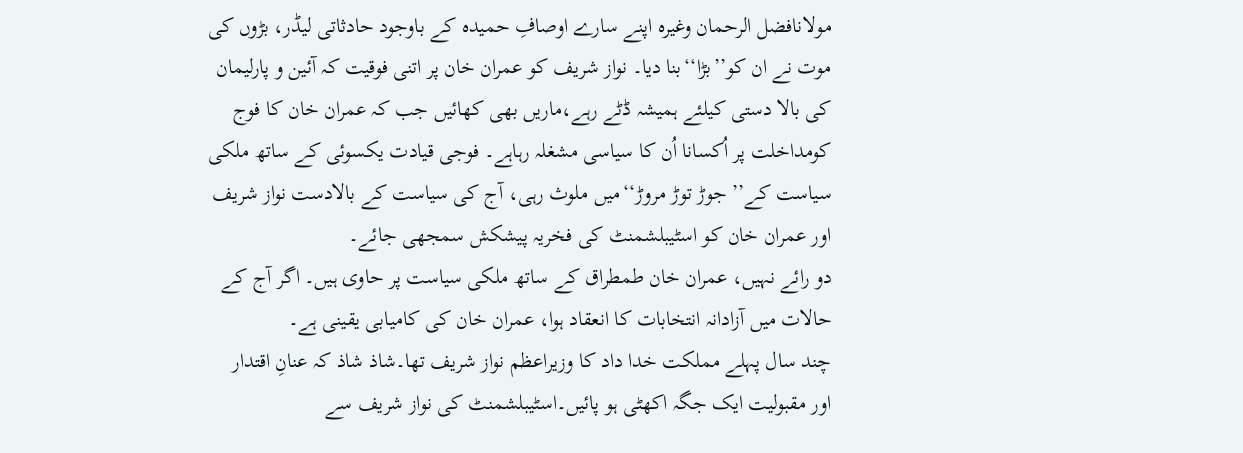مولانافضل الرحمان وغیرہ اپنے سارے اوصافِ حمیدہ کے باوجود حادثاتی لیڈر، بڑوں کی موت نے ان کو’’بڑا‘‘بنا دیا۔ نواز شریف کو عمران خان پر اتنی فوقیت کہ آئین و پارلیمان کی بالا دستی کیلئے ہمیشہ ڈٹے رہے،ماریں بھی کھائیں جب کہ عمران خان کا فوج کومداخلت پر اُکسانا اُن کا سیاسی مشغلہ رہاہے۔ فوجی قیادت یکسوئی کے ساتھ ملکی سیاست کے’’ جوڑ توڑ مروڑ‘‘میں ملوث رہی، آج کی سیاست کے بالادست نواز شریف اور عمران خان کو اسٹیبلشمنٹ کی فخریہ پیشکش سمجھی جائے۔
دو رائے نہیں، عمران خان طمطراق کے ساتھ ملکی سیاست پر حاوی ہیں۔ اگر آج کے حالات میں آزادانہ انتخابات کا انعقاد ہوا، عمران خان کی کامیابی یقینی ہے۔
چند سال پہلے مملکت خدا داد کا وزیراعظم نواز شریف تھا۔شاذ شاذ کہ عنانِ اقتدار اور مقبولیت ایک جگہ اکھٹی ہو پائیں۔اسٹیبلشمنٹ کی نواز شریف سے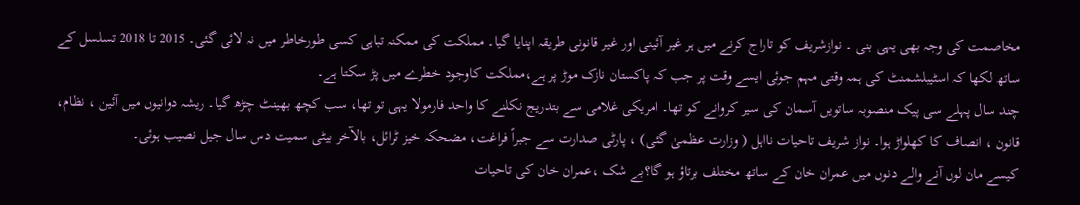مخاصمت کی وجہ بھی یہی بنی ۔ نوازشریف کو تاراج کرنے میں ہر غیر آئینی اور غیر قانونی طریقہ اپنایا گیا۔ مملکت کی ممکنہ تباہی کسی طورخاطر میں نہ لائی گئی۔ 2015 تا 2018 تسلسل کے ساتھ لکھا کہ اسٹیبلشمنٹ کی ہمہ وقتی مہم جوئی ایسے وقت پر جب کہ پاکستان نازک موڑ پر ہے،مملکت کاوجود خطرے میں پڑ سکتا ہے۔
چند سال پہلے سی پیک منصوبہ ساتویں آسمان کی سیر کروانے کو تھا۔ امریکی غلامی سے بتدریج نکلنے کا واحد فارمولا یہی تو تھا، سب کچھ بھینٹ چڑھ گیا۔ ریشہ دوانیوں میں آئین ، نظام، قانون ، انصاف کا کھلواڑ ہوا۔ نواز شریف تاحیات نااہل ( وزارت عظمیٰ گئی) ، پارٹی صدارت سے جبراً فراغت، مضحکہ خیز ٹرائل، بالآخر بیٹی سمیت دس سال جیل نصیب ہوئی۔
کیسے مان لوں آنے والے دنوں میں عمران خان کے ساتھ مختلف برتاؤ ہو گا؟بے شک ،عمران خان کی تاحیات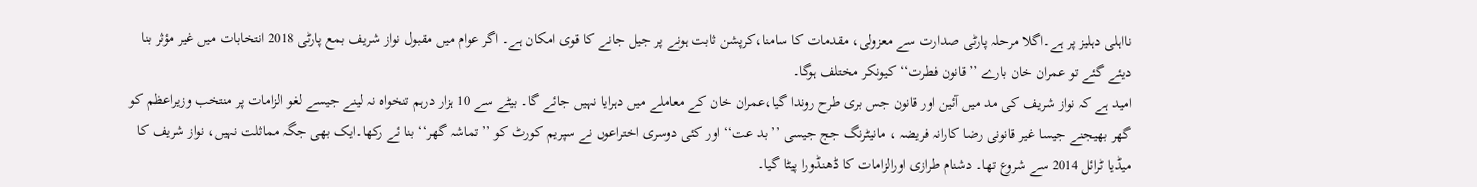نااہلی دہلیز پر ہے۔اگلا مرحلہ پارٹی صدارت سے معزولی، مقدمات کا سامنا،کرپشن ثابت ہونے پر جیل جانے کا قوی امکان ہے۔ اگر عوام میں مقبول نواز شریف بمع پارٹی 2018 انتخابات میں غیر مؤثر بنا دیئے گئے تو عمران خان بارے ’’قانون فطرت‘‘ کیونکر مختلف ہوگا۔
امید ہے کہ نواز شریف کی مد میں آئین اور قانون جس بری طرح روندا گیا،عمران خان کے معاملے میں دہرایا نہیں جائے گا۔ بیٹے سے 10 ہزار درہم تنخواہ نہ لینے جیسے لغو الزامات پر منتخب وزیراعظم کو گھر بھیجنے جیسا غیر قانونی رضا کارانہ فریضہ ، مانیٹرنگ جج جیسی ’’بد عت‘‘ اور کئی دوسری اختراعوں نے سپریم کورٹ کو ’’تماشہ گھر‘‘ بنا ئے رکھا۔ایک بھی جگہ مماثلت نہیں، نواز شریف کا میڈیا ٹرائل 2014 سے شروع تھا۔ دشنام طرازی اورالزامات کا ڈھنڈورا پیٹا گیا۔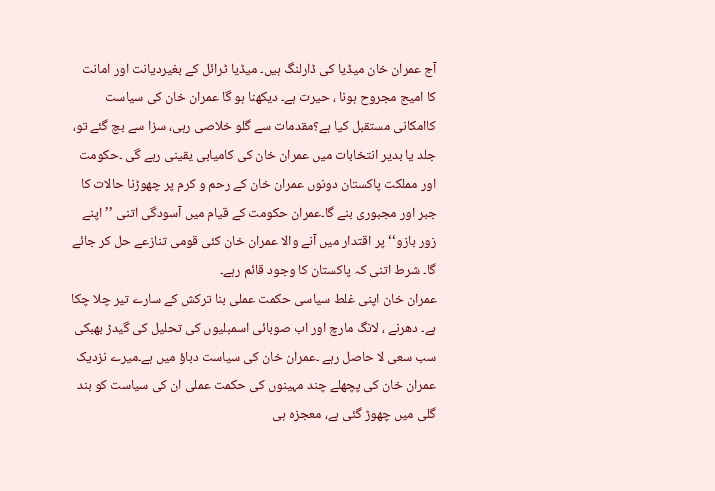آج عمران خان میڈیا کی ڈارلنگ ہیں۔ میڈیا ٹرائل کے بغیردیانت اور امانت کا امیج مجروح ہونا ، حیرت ہے۔ دیکھنا ہو گا عمران خان کی سیاست کاامکانی مستقبل کیا ہے؟مقدمات سے گلو خلاصی رہی، سزا سے بچ گئے تو، جلد یا بدیر انتخابات میں عمران خان کی کامیابی یقینی رہے گی ۔حکومت اور مملکت پاکستان دونوں عمران خان کے رحم و کرم پر چھوڑنا حالات کا جبر اور مجبوری بنے گا۔عمران حکومت کے قیام میں آسودگی اتنی ’’ اپنے زور بازو‘‘ پر اقتدار میں آنے والا عمران خان کئی قومی تنازعے حل کر جائے گا۔ شرط اتنی کہ پاکستان کا وجود قائم رہے۔
عمران خان اپنی غلط سیاسی حکمت عملی بنا ترکش کے سارے تیر چلا چکا ہے۔ دھرنے ، لانگ مارچ اور اب صوبائی اسمبلیوں کی تحلیل کی گیدڑ بھبکی سب سعی لا حاصل رہے ۔عمران خان کی سیاست دباؤ میں ہے۔میرے نزدیک عمران خان کی پچھلے چند مہینوں کی حکمت عملی ان کی سیاست کو بند گلی میں چھوڑ گئی ہے، معجزہ ہی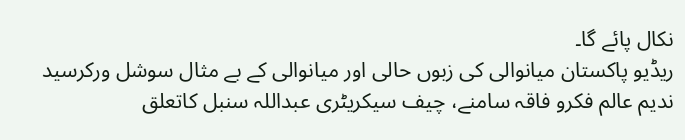نکال پائے گا۔
ریڈیو پاکستان میانوالی کی زبوں حالی اور میانوالی کے بے مثال سوشل ورکرسید ندیم عالم فکرو فاقہ سامنے، چیف سیکریٹری عبداللہ سنبل کاتعلق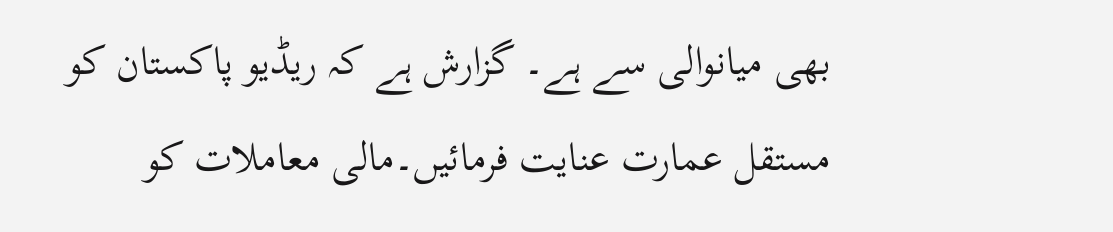بھی میانوالی سے ہے۔ گزارش ہے کہ ریڈیو پاکستان کو مستقل عمارت عنایت فرمائیں۔مالی معاملات کو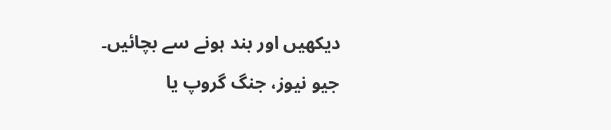دیکھیں اور بند ہونے سے بچائیں۔
جیو نیوز، جنگ گروپ یا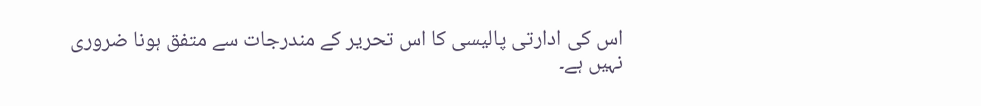اس کی ادارتی پالیسی کا اس تحریر کے مندرجات سے متفق ہونا ضروری نہیں ہے۔